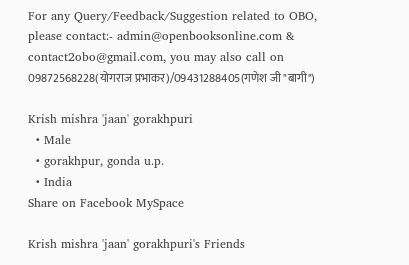For any Query/Feedback/Suggestion related to OBO, please contact:- admin@openbooksonline.com & contact2obo@gmail.com, you may also call on 09872568228(योगराज प्रभाकर)/09431288405(गणेश जी "बागी")

Krish mishra 'jaan' gorakhpuri
  • Male
  • gorakhpur, gonda u.p.
  • India
Share on Facebook MySpace

Krish mishra 'jaan' gorakhpuri's Friends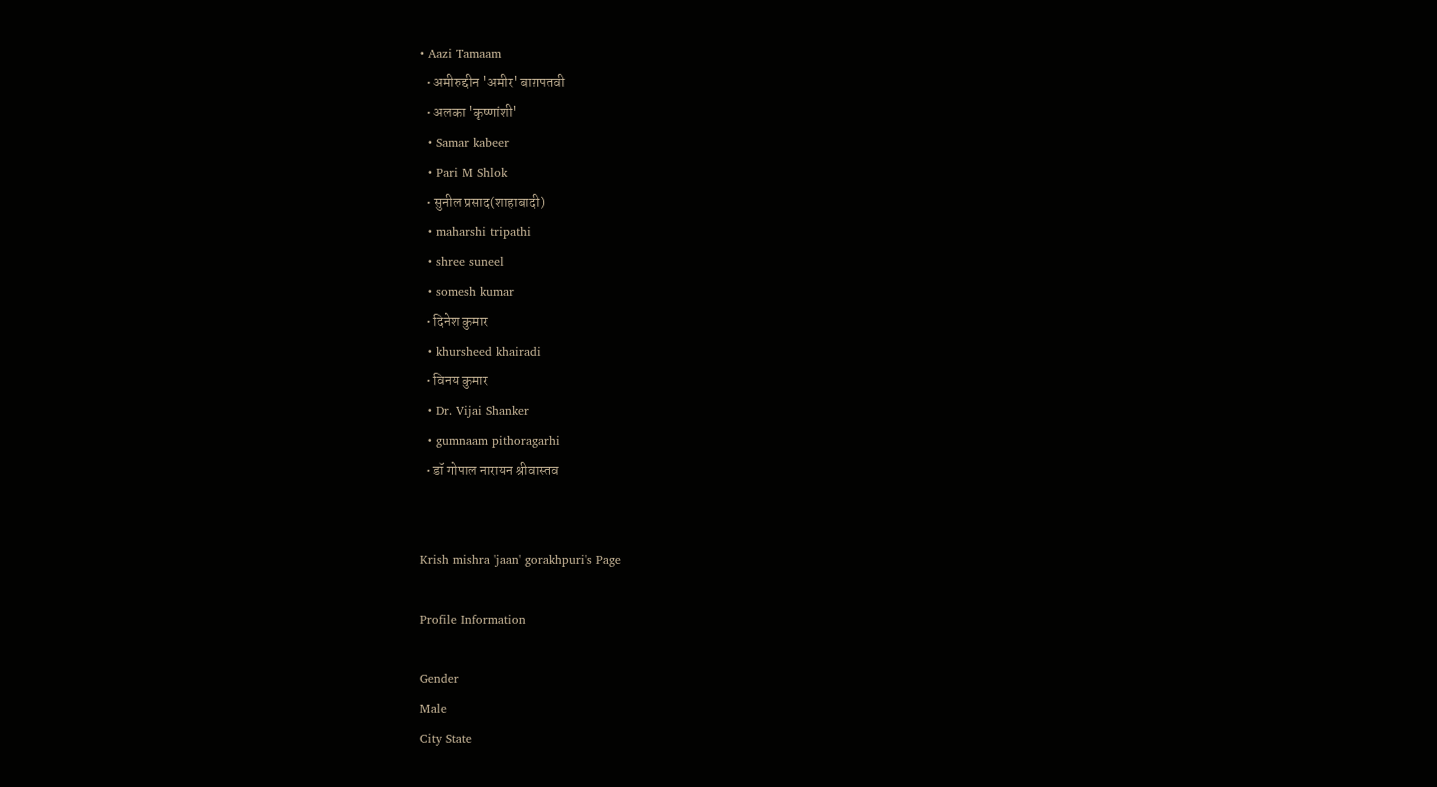• Aazi Tamaam
  • अमीरुद्दीन 'अमीर' बाग़पतवी
  • अलका 'कृष्णांशी'
  • Samar kabeer
  • Pari M Shlok
  • सुनील प्रसाद(शाहाबादी)
  • maharshi tripathi
  • shree suneel
  • somesh kumar
  • दिनेश कुमार
  • khursheed khairadi
  • विनय कुमार
  • Dr. Vijai Shanker
  • gumnaam pithoragarhi
  • डॉ गोपाल नारायन श्रीवास्तव


Krish mishra 'jaan' gorakhpuri's Page

Profile Information

Gender
Male
City State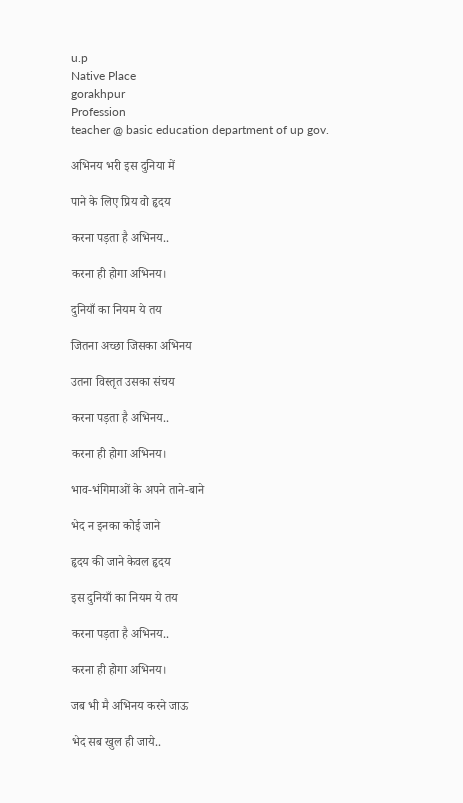u.p
Native Place
gorakhpur
Profession
teacher @ basic education department of up gov.

अभिनय भरी इस दुनिया में

पाने के लिए प्रिय वो हृदय

करना पड़ता है अभिनय..

करना ही होगा अभिनय।

दुनियाँ का नियम ये तय

जितना अच्छा जिसका अभिनय

उतना विस्तृत उसका संचय

करना पड़ता है अभिनय..

करना ही होगा अभिनय।

भाव-भंगिमाओं के अपने ताने-बाने

भेद न इनका कोई जाने

हृदय की जाने केवल हृदय

इस दुनियाँ का नियम ये तय

करना पड़ता है अभिनय..

करना ही होगा अभिनय।

जब भी मै अभिनय करने जाऊ

भेद सब खुल ही जाये..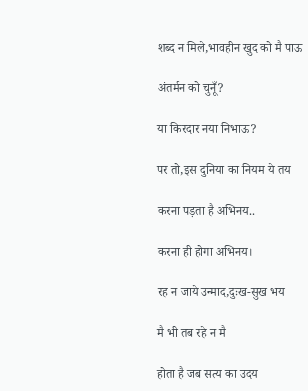शब्द न मिले,भावहीन खुद को मै पाऊ

अंतर्मन को चुनूँ?

या किरदार नया निभाऊ?

पर तो,इस दुनिया का नियम ये तय

करना पड़ता है अभिनय..

करना ही होगा अभिनय।

रह न जाये उन्माद,दुःख-सुख भय

मै भी तब रहे न मै

होता है जब सत्य का उदय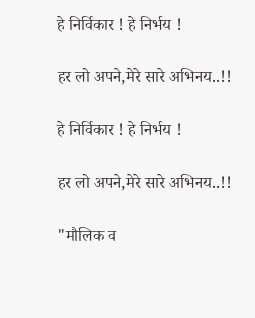हे निर्विकार ! हे निर्भय !

हर लो अपने,मेरे सारे अभिनय..!!

हे निर्विकार ! हे निर्भय !

हर लो अपने,मेरे सारे अभिनय..!!

"मौलिक व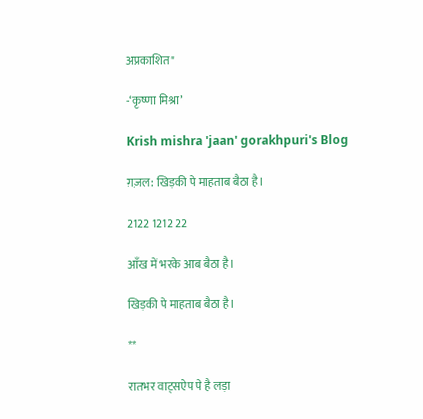अप्रकाशित"

-‘कृष्णा मिश्रा’

Krish mishra 'jaan' gorakhpuri's Blog

ग़ज़ल: खिड़की पे माहताब बैठा है।

2122 1212 22

आँख में भरके आब बैठा है।

खिड़की पे माहताब बैठा है।

**

रातभर वाट्सऐप पे है लड़ा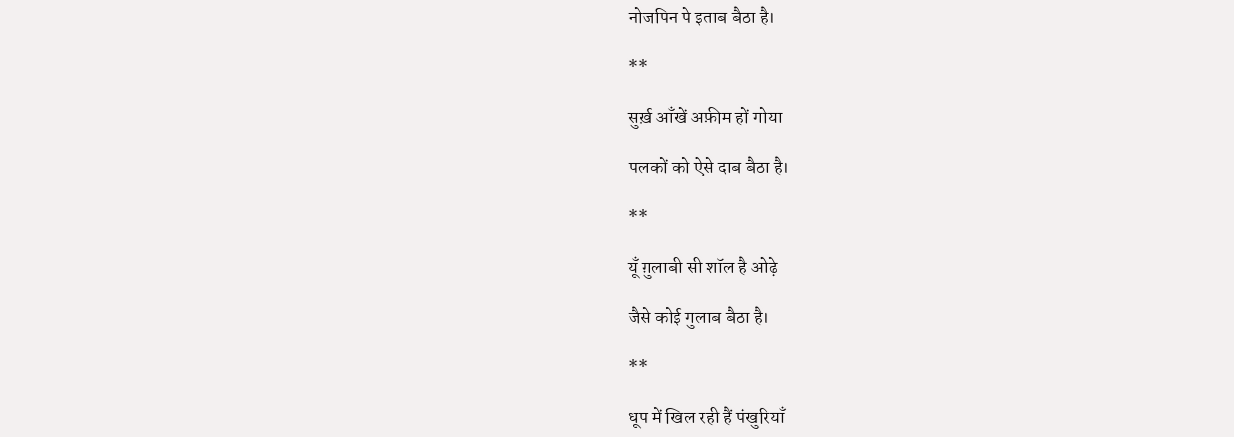नोजपिन पे इताब बैठा है।

**

सुर्ख़ आँखें अफ़ीम हों गोया

पलकों को ऐसे दाब बैठा है।

**

यूँ ग़ुलाबी सी शॉल है ओढ़े

जैसे कोई गुलाब बैठा है।

**

धूप में खिल रही हैं पंखुरियाँ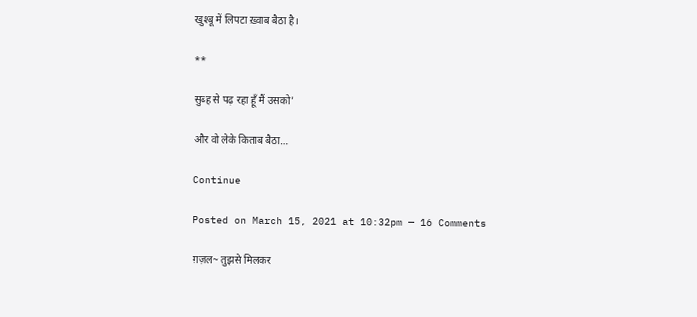खुश्बू में लिपटा ख़्वाब बैठा है।

**

सुब्ह से पढ़ रहा हूँ मैं उसको'

और वो लेके किताब बैठा…

Continue

Posted on March 15, 2021 at 10:32pm — 16 Comments

ग़ज़ल~ तुझसे मिलकर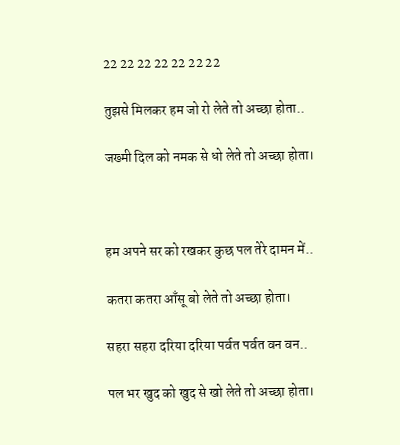22 22 22 22 22 22 22

तुझसे मिलकर हम जो रो लेते तो अच्छा होता..

जख्मी दिल को नमक से धो लेते तो अच्छा होता।



हम अपने सर को रखकर कुछ पल तेरे दामन में..

कतरा कतरा आँसू बो लेते तो अच्छा होता।

सहरा सहरा दरिया दरिया पर्वत पर्वत वन वन..

पल भर खुद को खुद से खो लेते तो अच्छा होता।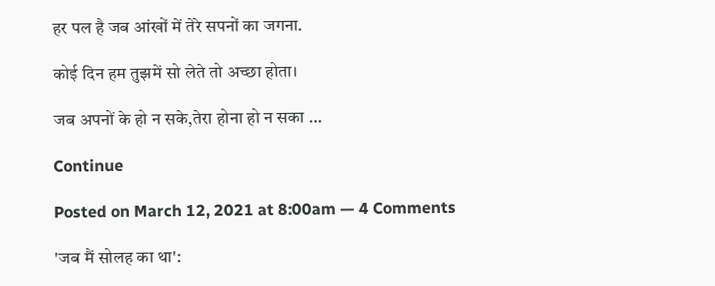हर पल है जब आंखों में तेरे सपनों का जगना.

कोई दिन हम तुझमें सो लेते तो अच्छा होता।

जब अपनों के हो न सके,तेरा होना हो न सका …

Continue

Posted on March 12, 2021 at 8:00am — 4 Comments

'जब मैं सोलह का था':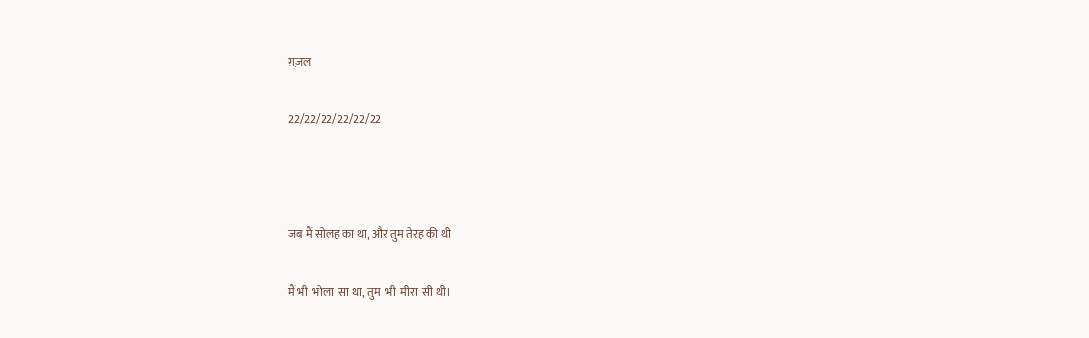ग़ज़ल

22/22/22/22/22/22



जब मैं सोलह का था, और तुम तेरह की थी

मैं भी  भोला  सा था, तुम  भी  मीरा  सी थी।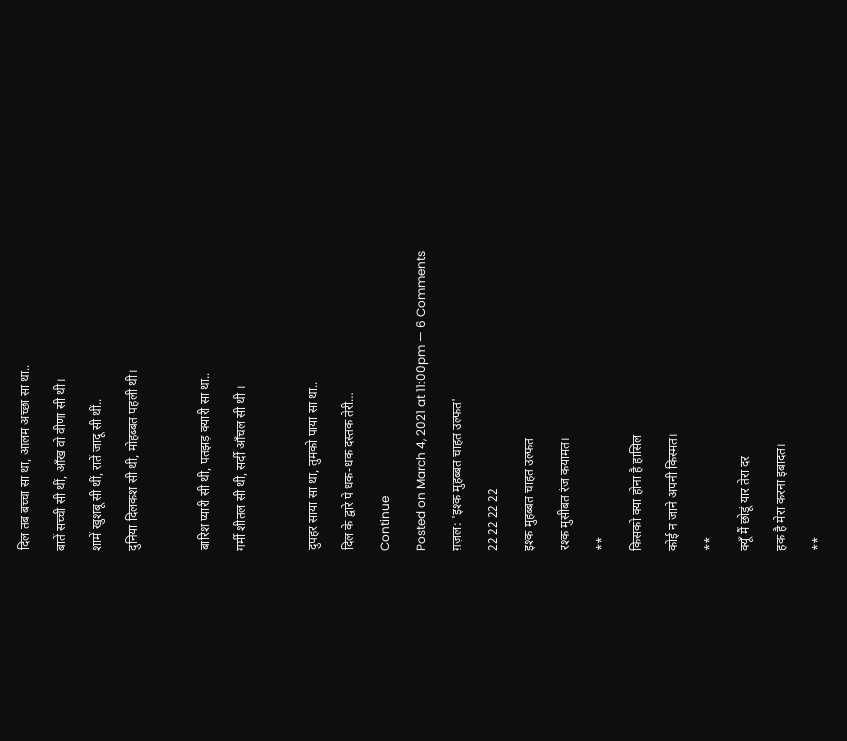दिल तब बच्चा सा था, आलम अच्छा सा था..

बातें सच्ची सी थीं, आँख वो वीणा सी थी।

शामें खुशबू सी थीं, रातें जादू सी थीं..

दुनिया दिलकश सी थी, मोहब्बत पहली थी।



बारिश प्यारी सी थी, पतझड़ क्यारी सा था..

गर्मी शीतल सी थी, सर्दी आँचल सी थी ।



दुपहर साया सा था, तुमको पाया सा था..

दिल के द्वारे पे धक-धक दस्तक तेरी…

Continue

Posted on March 4, 2021 at 11:00pm — 6 Comments

ग़ज़ल: 'इश्क मुहब्बत चाहत उल्फत'

22 22 22 22

इश्क मुहब्बत चाहत उल्फत

रश्क मुसीबत रंज कयामत।

**

किसको क्या होना है हासिल

कोई न जाने अपनी किस्मत।

**

क्यूँ मैं छोडूं यार तेरा दर

हक है मेरा करना इबादत।

**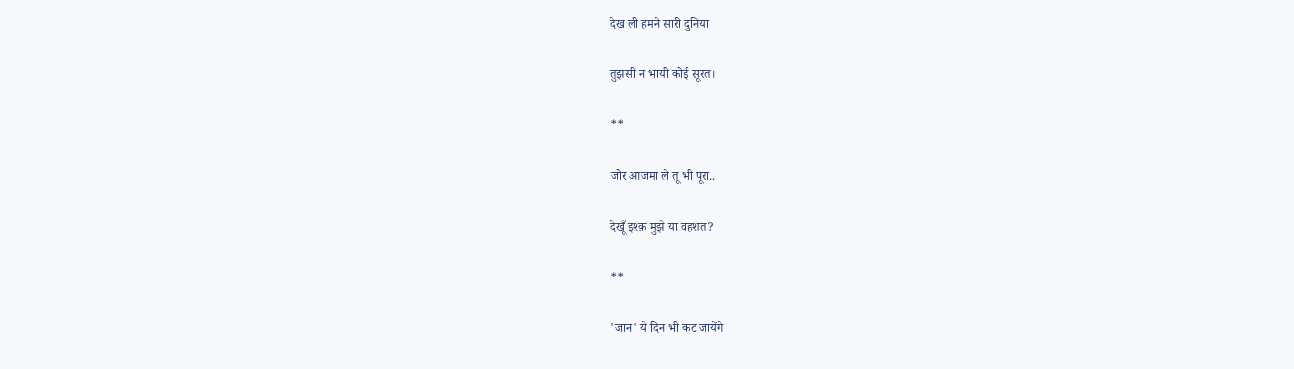देख ली हमने सारी दुनिया

तुझसी न भायी कोई सूरत।

**

जोर आजमा ले तू भी पूरा..

देखूँ इश्क़ मुझे या वहशत?

**

'जान' ये दिन भी कट जायेंगे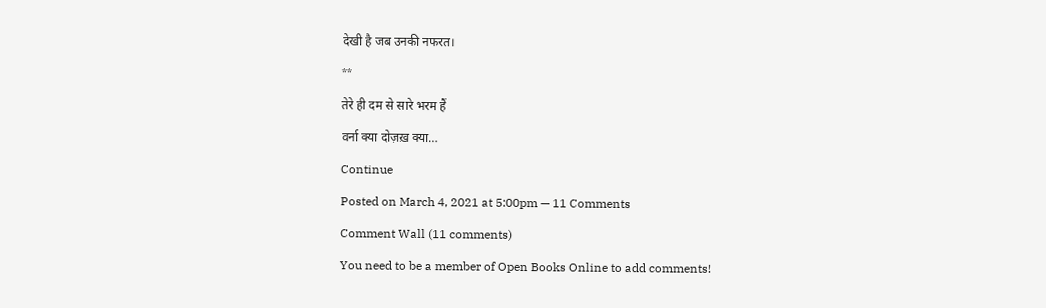देखी है जब उनकी नफरत।

**

तेरे ही दम से सारे भरम हैं

वर्ना क्या दोज़ख़ क्या…

Continue

Posted on March 4, 2021 at 5:00pm — 11 Comments

Comment Wall (11 comments)

You need to be a member of Open Books Online to add comments!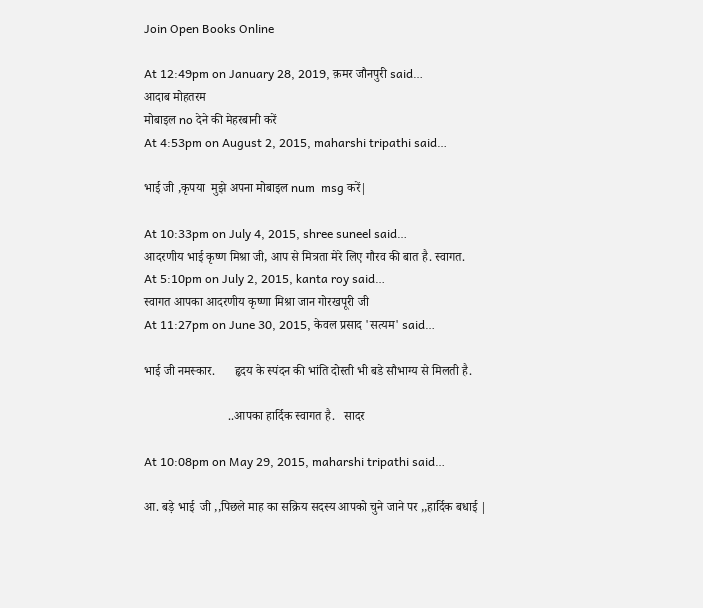Join Open Books Online

At 12:49pm on January 28, 2019, क़मर जौनपुरी said…
आदाब मोहतरम
मोबाइल no देने की मेहरबानी करें
At 4:53pm on August 2, 2015, maharshi tripathi said…

भाई जी ,कृपया  मुझे अपना मोबाइल num  msg करें|

At 10:33pm on July 4, 2015, shree suneel said…
आदरणीय भाई कृष्ण मिश्रा जी, आप से मित्रता मेरे लिए गौरव की बात है. स्वागत.
At 5:10pm on July 2, 2015, kanta roy said…
स्वागत आपका आदरणीय कृष्णा मिश्रा जान गोरखपूरी जी
At 11:27pm on June 30, 2015, केवल प्रसाद 'सत्यम' said…

भाई जी नमस्कार.      हृदय के स्पंदन की भांति दोस्ती भी बडे सौभाग्य से मिलती है.

                           ..आपका हार्दिक स्वागत है.   सादर

At 10:08pm on May 29, 2015, maharshi tripathi said…

आ. बड़े भाई  जी ,,पिछले माह का सक्रिय सदस्य आपको चुने जाने पर ,,हार्दिक बधाई |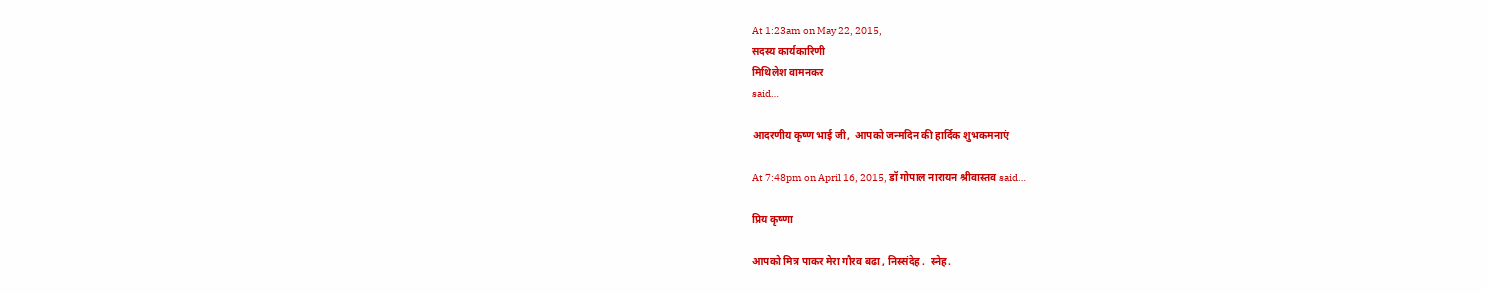At 1:23am on May 22, 2015,
सदस्य कार्यकारिणी
मिथिलेश वामनकर
said…

आदरणीय कृष्ण भाई जी,  आपको जन्मदिन की हार्दिक शुभकमनाएं

At 7:48pm on April 16, 2015, डॉ गोपाल नारायन श्रीवास्तव said…

प्रिय कृष्णा

आपको मित्र पाकर मेरा गौरव बढा , निस्संदेह .  स्नेह.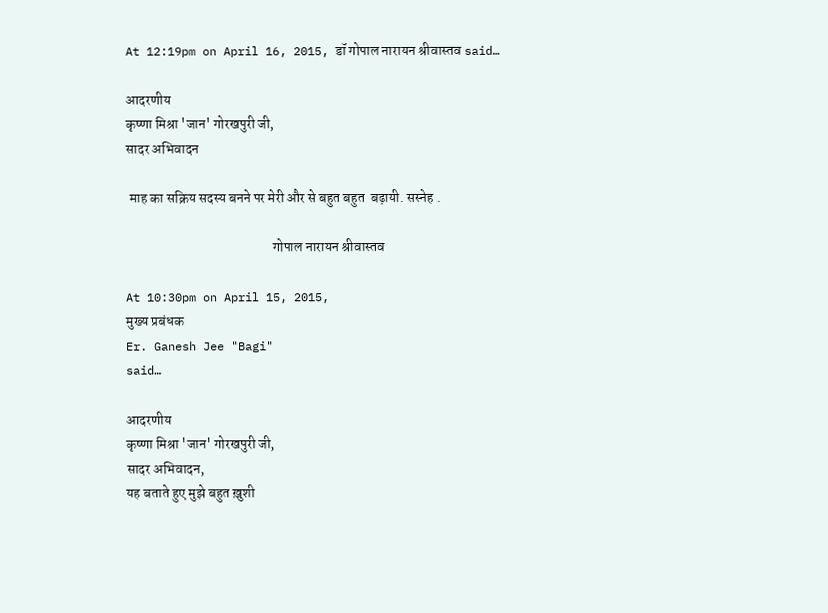At 12:19pm on April 16, 2015, डॉ गोपाल नारायन श्रीवास्तव said…

आदरणीय
कृष्णा मिश्रा 'जान' गोरखपुरी जी,
सादर अभिवादन

 माह का सक्रिय सदस्य बनने पर मेरी और से बहुत बहुत  बढ़ायी. सस्नेह .

                                                     गोपाल नारायन श्रीवास्तव

At 10:30pm on April 15, 2015,
मुख्य प्रबंधक
Er. Ganesh Jee "Bagi"
said…

आदरणीय
कृष्णा मिश्रा 'जान' गोरखपुरी जी,
सादर अभिवादन,
यह बताते हुए मुझे बहुत ख़ुशी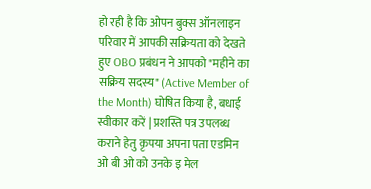हो रही है कि ओपन बुक्स ऑनलाइन परिवार में आपकी सक्रियता को देखते हुए OBO प्रबंधन ने आपको "महीने का सक्रिय सदस्य" (Active Member of the Month) घोषित किया है, बधाई स्वीकार करें | प्रशस्ति पत्र उपलब्ध कराने हेतु कृपया अपना पता एडमिन ओ बी ओ को उनके इ मेल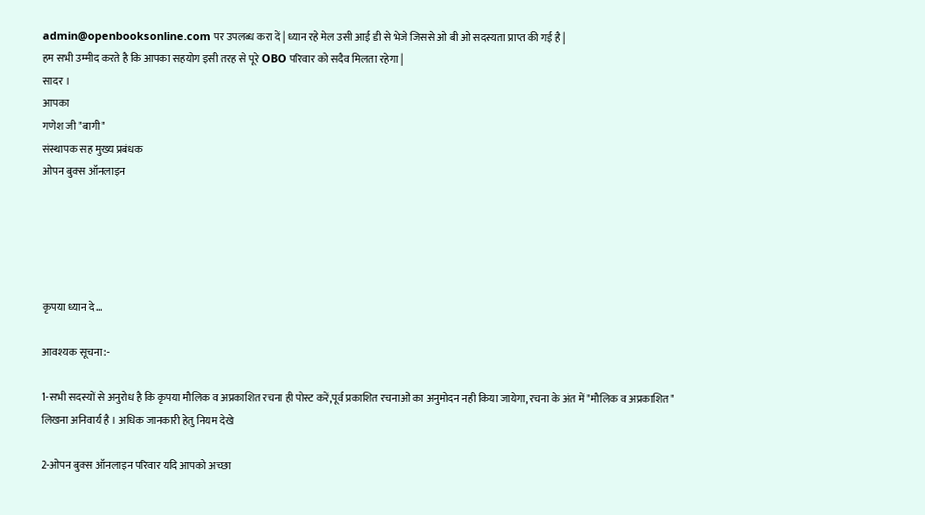admin@openbooksonline.com पर उपलब्ध करा दें | ध्यान रहे मेल उसी आई डी से भेजे जिससे ओ बी ओ सदस्यता प्राप्त की गई है |
हम सभी उम्मीद करते है कि आपका सहयोग इसी तरह से पूरे OBO परिवार को सदैव मिलता रहेगा |
सादर ।
आपका
गणेश जी "बागी"
संस्थापक सह मुख्य प्रबंधक
ओपन बुक्स ऑनलाइन





कृपया ध्यान दे...

आवश्यक सूचना:-

1-सभी सदस्यों से अनुरोध है कि कृपया मौलिक व अप्रकाशित रचना ही पोस्ट करें,पूर्व प्रकाशित रचनाओं का अनुमोदन नही किया जायेगा, रचना के अंत में "मौलिक व अप्रकाशित" लिखना अनिवार्य है । अधिक जानकारी हेतु नियम देखे

2-ओपन बुक्स ऑनलाइन परिवार यदि आपको अच्छा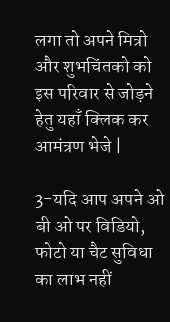लगा तो अपने मित्रो और शुभचिंतको को इस परिवार से जोड़ने हेतु यहाँ क्लिक कर आमंत्रण भेजे |

3-यदि आप अपने ओ बी ओ पर विडियो, फोटो या चैट सुविधा का लाभ नहीं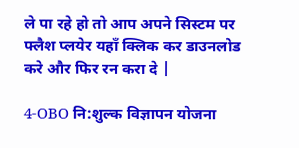ले पा रहे हो तो आप अपने सिस्टम पर फ्लैश प्लयेर यहाँ क्लिक कर डाउनलोड करे और फिर रन करा दे |

4-OBO नि:शुल्क विज्ञापन योजना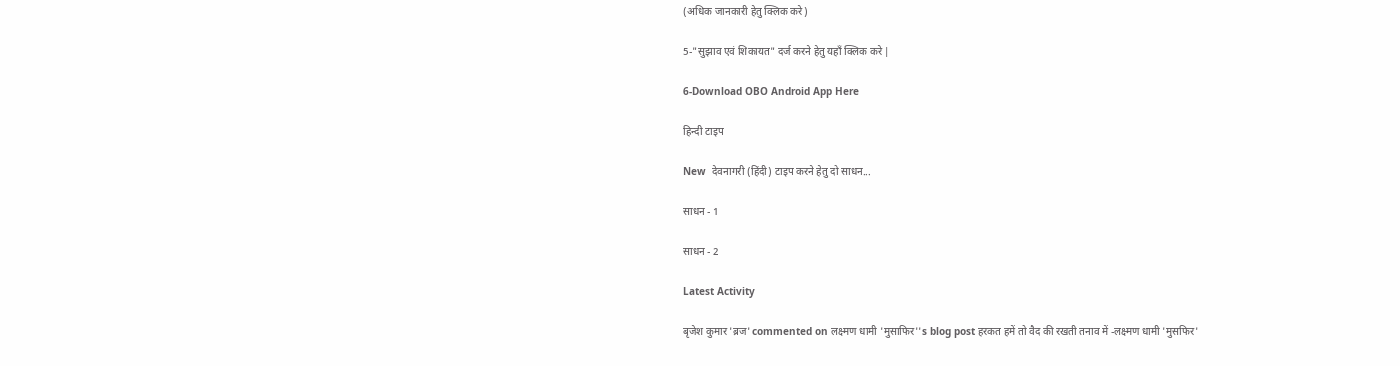(अधिक जानकारी हेतु क्लिक करे)

5-"सुझाव एवं शिकायत" दर्ज करने हेतु यहाँ क्लिक करे |

6-Download OBO Android App Here

हिन्दी टाइप

New  देवनागरी (हिंदी) टाइप करने हेतु दो साधन...

साधन - 1

साधन - 2

Latest Activity

बृजेश कुमार 'ब्रज' commented on लक्ष्मण धामी 'मुसाफिर''s blog post हरकत हमें तो वैद की रखती तनाव में -लक्ष्मण धामी 'मुसफिर'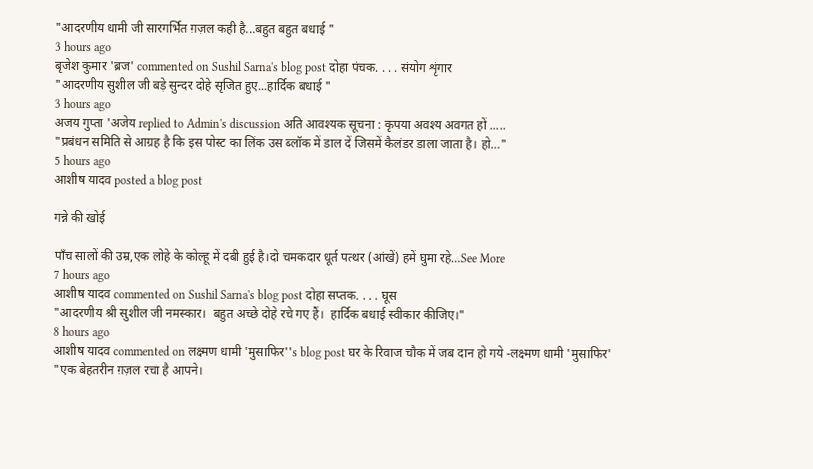"आदरणीय धामी जी सारगर्भित ग़ज़ल कही है...बहुत बहुत बधाई "
3 hours ago
बृजेश कुमार 'ब्रज' commented on Sushil Sarna's blog post दोहा पंचक. . . . संयोग शृंगार
"आदरणीय सुशील जी बड़े सुन्दर दोहे सृजित हुए...हार्दिक बधाई "
3 hours ago
अजय गुप्ता 'अजेय replied to Admin's discussion अति आवश्यक सूचना : कृपया अवश्य अवगत हों .....
"प्रबंधन समिति से आग्रह है कि इस पोस्ट का लिंक उस ब्लॉक में डाल दें जिसमें कैलंडर डाला जाता है। हो…"
5 hours ago
आशीष यादव posted a blog post

गन्ने की खोई

पाँच सालों की उम्र,एक लोहे के कोल्हू में दबी हुई है।दो चमकदार धूर्त पत्थर (आंखें) हमें घुमा रहे…See More
7 hours ago
आशीष यादव commented on Sushil Sarna's blog post दोहा सप्तक. . . . घूस
"आदरणीय श्री सुशील जी नमस्कार।  बहुत अच्छे दोहे रचे गए हैं।  हार्दिक बधाई स्वीकार कीजिए।"
8 hours ago
आशीष यादव commented on लक्ष्मण धामी 'मुसाफिर''s blog post घर के रिवाज चौक में जब दान हो गये -लक्ष्मण धामी 'मुसाफिर'
"एक बेहतरीन ग़ज़ल रचा है आपने।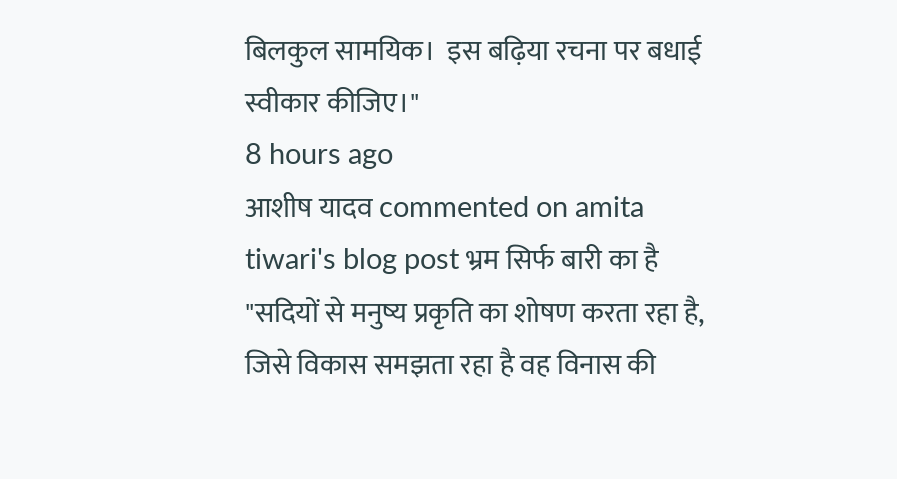बिलकुल सामयिक।  इस बढ़िया रचना पर बधाई स्वीकार कीजिए।"
8 hours ago
आशीष यादव commented on amita tiwari's blog post भ्रम सिर्फ बारी का है
"सदियों से मनुष्य प्रकृति का शोषण करता रहा है, जिसे विकास समझता रहा है वह विनास की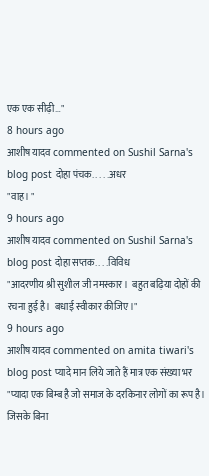एक एक सीढ़ी…"
8 hours ago
आशीष यादव commented on Sushil Sarna's blog post दोहा पंचक. . . . .अधर
"वाह। "
9 hours ago
आशीष यादव commented on Sushil Sarna's blog post दोहा सप्तक. . . .विविध
"आदरणीय श्री सुशील जी नमस्कार।  बहुत बढ़िया दोहों की रचना हुई है।  बधाई स्वीकार कीजिए।"
9 hours ago
आशीष यादव commented on amita tiwari's blog post प्यादे मान लिये जाते हैं मात्र एक संख्या भर
"प्यादा एक बिम्ब है जो समाज के दरकिनार लोगों का रूप है। जिसके बिना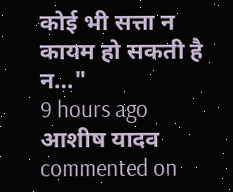कोई भी सत्ता न कायम हो सकती है न…"
9 hours ago
आशीष यादव commented on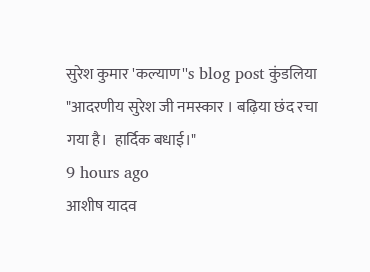सुरेश कुमार 'कल्याण''s blog post कुंडलिया
"आदरणीय सुरेश जी नमस्कार । बढ़िया छंद रचा गया है।  हार्दिक बधाई।"
9 hours ago
आशीष यादव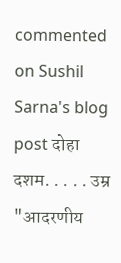commented on Sushil Sarna's blog post दोहा दशम. . . . . उम्र
"आदरणीय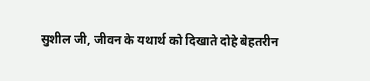सुशील जी, जीवन के यथार्थ को दिखाते दोहे बेहतरीन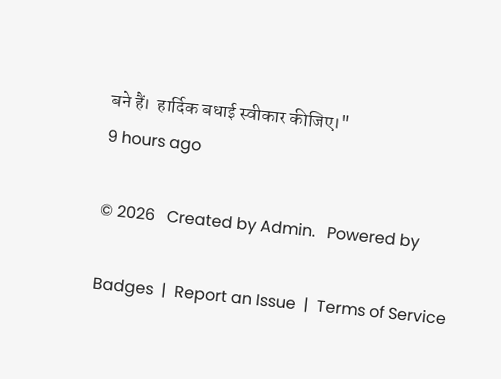बने हैं।  हार्दिक बधाई स्वीकार कीजिए।"
9 hours ago

© 2026   Created by Admin.   Powered by

Badges  |  Report an Issue  |  Terms of Service